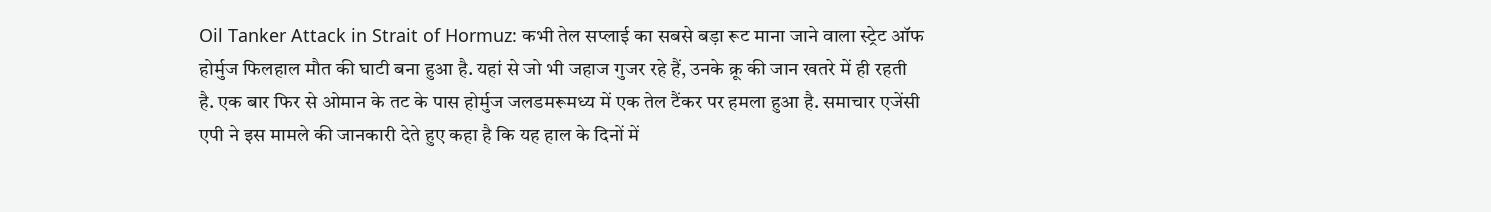Oil Tanker Attack in Strait of Hormuz: कभी तेल सप्लाई का सबसे बड़ा रूट माना जाने वाला स्ट्रेट ऑफ होर्मुज फिलहाल मौत की घाटी बना हुआ है. यहां से जो भी जहाज गुजर रहे हैं, उनके क्रू की जान खतरे में ही रहती
है. एक बार फिर से ओमान के तट के पास होर्मुज जलडमरूमध्य में एक तेल टैंकर पर हमला हुआ है. समाचार एजेंसी एपी ने इस मामले की जानकारी देते हुए कहा है कि यह हाल के दिनों में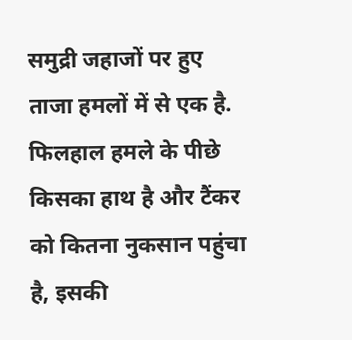समुद्री जहाजों पर हुए ताजा हमलों में से एक है. फिलहाल हमले के पीछे किसका हाथ है और टैंकर को कितना नुकसान पहुंचा है, इसकी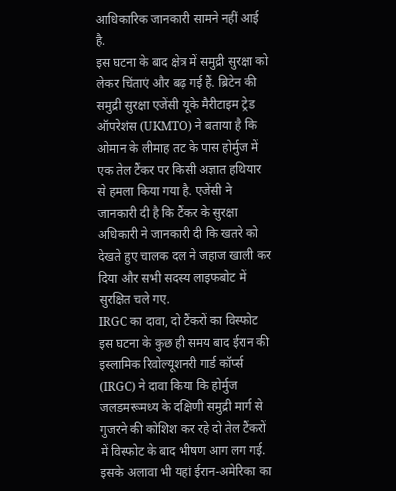आधिकारिक जानकारी सामने नहीं आई है.
इस घटना के बाद क्षेत्र में समुद्री सुरक्षा को लेकर चिंताएं और बढ़ गई हैं. ब्रिटेन की समुद्री सुरक्षा एजेंसी यूके मैरीटाइम ट्रेड ऑपरेशंस (UKMTO) ने बताया है कि ओमान के लीमाह तट के पास होर्मुज में एक तेल टैंकर पर किसी अज्ञात हथियार से हमला किया गया है. एजेंसी ने जानकारी दी है कि टैंकर के सुरक्षा अधिकारी ने जानकारी दी कि खतरे को देखते हुए चालक दल ने जहाज खाली कर दिया और सभी सदस्य लाइफबोट में सुरक्षित चले गए.
IRGC का दावा, दो टैंकरों का विस्फोट
इस घटना के कुछ ही समय बाद ईरान की इस्लामिक रिवोल्यूशनरी गार्ड कॉर्प्स (IRGC) ने दावा किया कि होर्मुज जलडमरूमध्य के दक्षिणी समुद्री मार्ग से गुजरने की कोशिश कर रहे दो तेल टैंकरों में विस्फोट के बाद भीषण आग लग गई. इसके अलावा भी यहां ईरान-अमेरिका का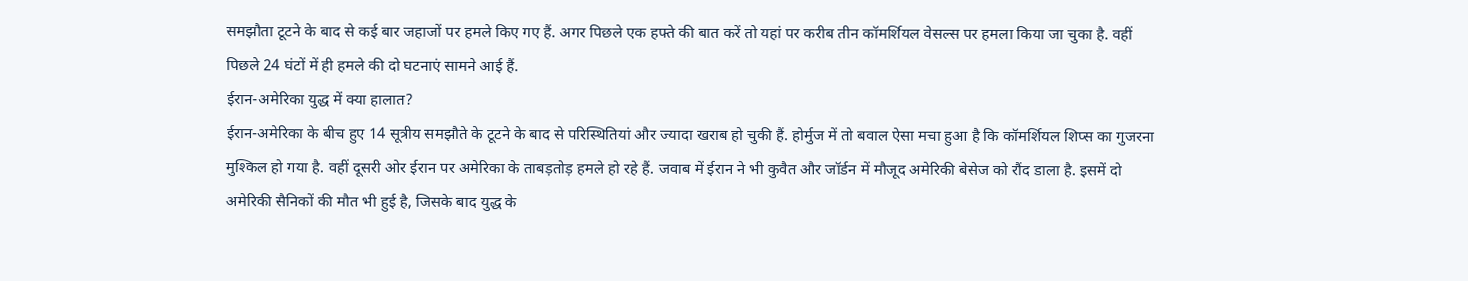समझौता टूटने के बाद से कई बार जहाजों पर हमले किए गए हैं. अगर पिछले एक हफ्ते की बात करें तो यहां पर करीब तीन कॉमर्शियल वेसल्स पर हमला किया जा चुका है. वहीं पिछले 24 घंटों में ही हमले की दो घटनाएं सामने आई हैं.
ईरान-अमेरिका युद्ध में क्या हालात?
ईरान-अमेरिका के बीच हुए 14 सूत्रीय समझौते के टूटने के बाद से परिस्थितियां और ज्यादा खराब हो चुकी हैं. होर्मुज में तो बवाल ऐसा मचा हुआ है कि कॉमर्शियल शिप्स का गुजरना मुश्किल हो गया है. वहीं दूसरी ओर ईरान पर अमेरिका के ताबड़तोड़ हमले हो रहे हैं. जवाब में ईरान ने भी कुवैत और जॉर्डन में मौजूद अमेरिकी बेसेज को रौंद डाला है. इसमें दो अमेरिकी सैनिकों की मौत भी हुई है, जिसके बाद युद्ध के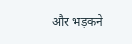और भड़कने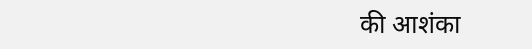की आशंका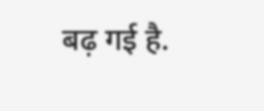बढ़ गई है.